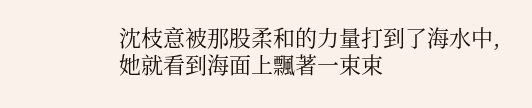沈枝意被那股柔和的力量打到了海水中,她就看到海面上飄著一束束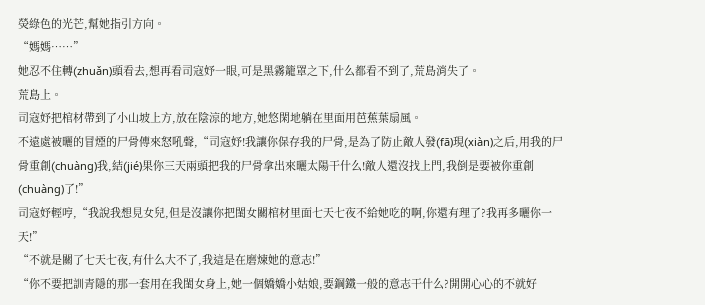熒綠色的光芒,幫她指引方向。
“媽媽……”
她忍不住轉(zhuǎn)頭看去,想再看司寇妤一眼,可是黑霧籠罩之下,什么都看不到了,荒島消失了。
荒島上。
司寇妤把棺材帶到了小山坡上方,放在陰涼的地方,她悠閑地躺在里面用芭蕉葉扇風。
不遠處被曬的冒煙的尸骨傳來怒吼聲,“司寇妤!我讓你保存我的尸骨,是為了防止敵人發(fā)現(xiàn)之后,用我的尸骨重創(chuàng)我,結(jié)果你三天兩頭把我的尸骨拿出來曬太陽干什么!敵人還沒找上門,我倒是要被你重創(chuàng)了!”
司寇妤輕哼,“我說我想見女兒,但是沒讓你把閨女關棺材里面七天七夜不給她吃的啊,你還有理了?我再多曬你一天!”
“不就是關了七天七夜,有什么大不了,我這是在磨煉她的意志!”
“你不要把訓青隱的那一套用在我閨女身上,她一個嬌嬌小姑娘,要鋼鐵一般的意志干什么?開開心心的不就好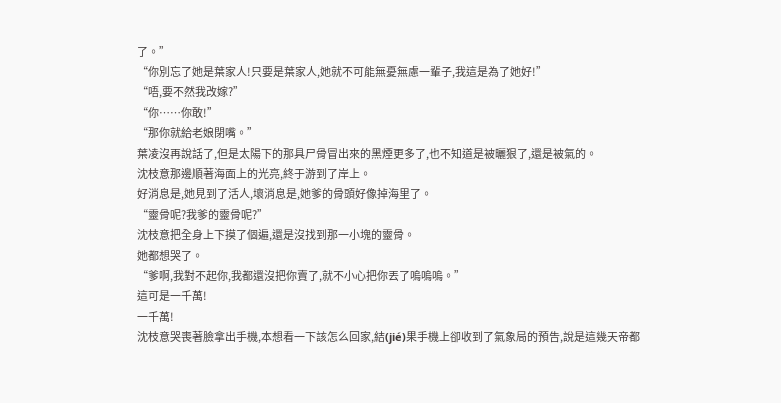了。”
“你別忘了她是葉家人!只要是葉家人,她就不可能無憂無慮一輩子,我這是為了她好!”
“唔,要不然我改嫁?”
“你……你敢!”
“那你就給老娘閉嘴。”
葉凌沒再說話了,但是太陽下的那具尸骨冒出來的黑煙更多了,也不知道是被曬狠了,還是被氣的。
沈枝意那邊順著海面上的光亮,終于游到了岸上。
好消息是,她見到了活人,壞消息是,她爹的骨頭好像掉海里了。
“靈骨呢?我爹的靈骨呢?”
沈枝意把全身上下摸了個遍,還是沒找到那一小塊的靈骨。
她都想哭了。
“爹啊,我對不起你,我都還沒把你賣了,就不小心把你丟了嗚嗚嗚。”
這可是一千萬!
一千萬!
沈枝意哭喪著臉拿出手機,本想看一下該怎么回家,結(jié)果手機上卻收到了氣象局的預告,說是這幾天帝都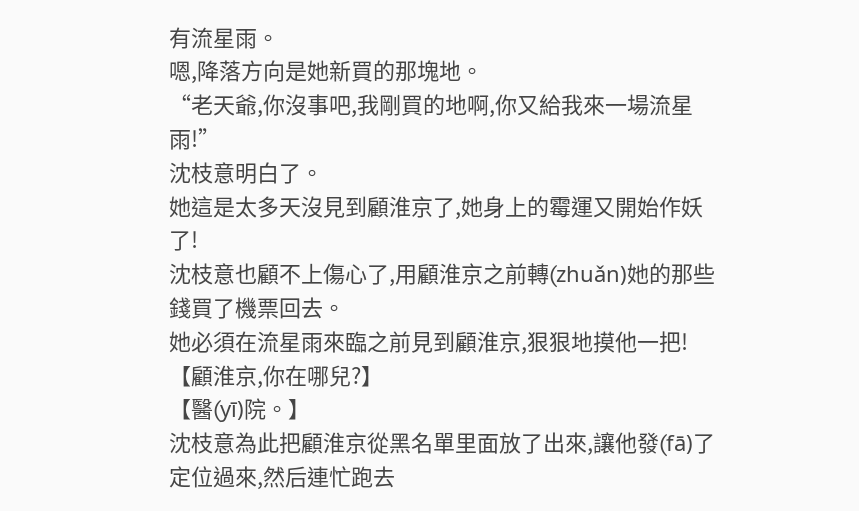有流星雨。
嗯,降落方向是她新買的那塊地。
“老天爺,你沒事吧,我剛買的地啊,你又給我來一場流星雨!”
沈枝意明白了。
她這是太多天沒見到顧淮京了,她身上的霉運又開始作妖了!
沈枝意也顧不上傷心了,用顧淮京之前轉(zhuǎn)她的那些錢買了機票回去。
她必須在流星雨來臨之前見到顧淮京,狠狠地摸他一把!
【顧淮京,你在哪兒?】
【醫(yī)院。】
沈枝意為此把顧淮京從黑名單里面放了出來,讓他發(fā)了定位過來,然后連忙跑去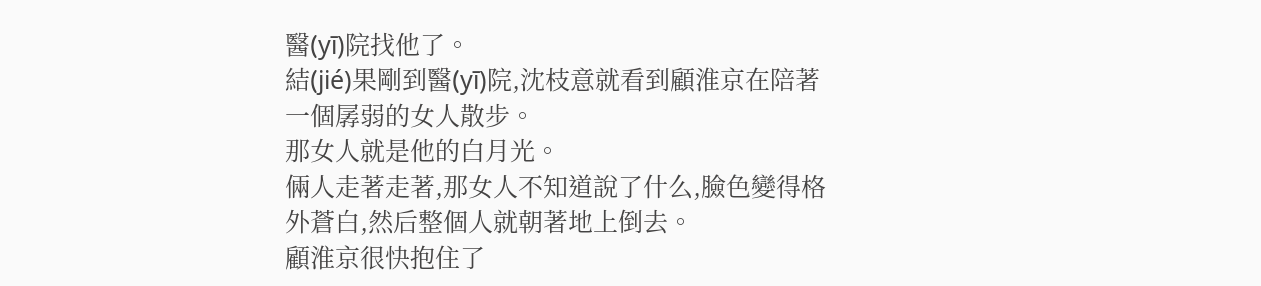醫(yī)院找他了。
結(jié)果剛到醫(yī)院,沈枝意就看到顧淮京在陪著一個孱弱的女人散步。
那女人就是他的白月光。
倆人走著走著,那女人不知道說了什么,臉色變得格外蒼白,然后整個人就朝著地上倒去。
顧淮京很快抱住了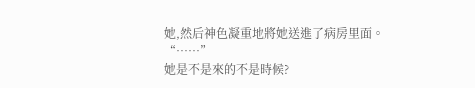她,然后神色凝重地將她送進了病房里面。
“……”
她是不是來的不是時候?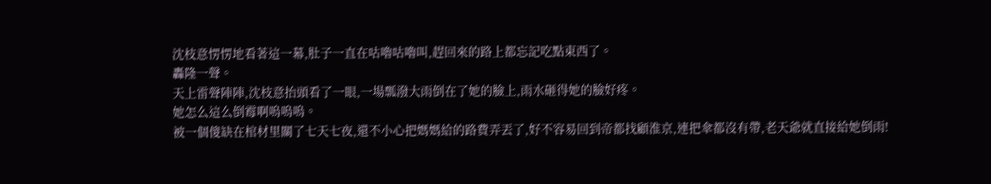沈枝意愣愣地看著這一幕,肚子一直在咕嚕咕嚕叫,趕回來的路上都忘記吃點東西了。
轟隆一聲。
天上雷聲陣陣,沈枝意抬頭看了一眼,一場瓢潑大雨倒在了她的臉上,雨水砸得她的臉好疼。
她怎么這么倒霉啊嗚嗚嗚。
被一個傻缺在棺材里關了七天七夜,還不小心把媽媽給的路費弄丟了,好不容易回到帝都找顧淮京,連把傘都沒有帶,老天爺就直接給她倒雨!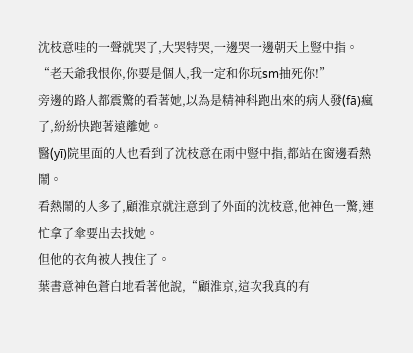沈枝意哇的一聲就哭了,大哭特哭,一邊哭一邊朝天上豎中指。
“老天爺我恨你,你要是個人,我一定和你玩sm抽死你!”
旁邊的路人都震驚的看著她,以為是精神科跑出來的病人發(fā)瘋了,紛紛快跑著遠離她。
醫(yī)院里面的人也看到了沈枝意在雨中豎中指,都站在窗邊看熱鬧。
看熱鬧的人多了,顧淮京就注意到了外面的沈枝意,他神色一驚,連忙拿了傘要出去找她。
但他的衣角被人拽住了。
葉書意神色蒼白地看著他說,“顧淮京,這次我真的有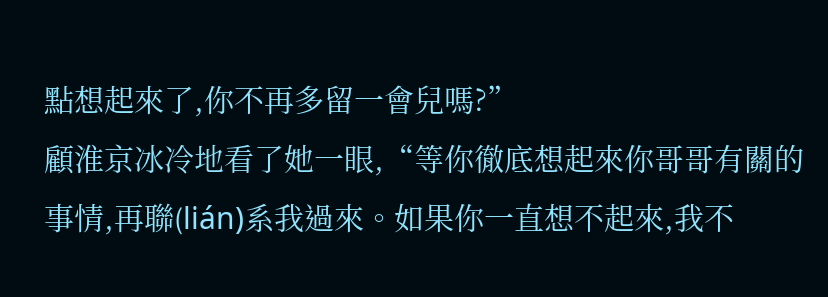點想起來了,你不再多留一會兒嗎?”
顧淮京冰冷地看了她一眼,“等你徹底想起來你哥哥有關的事情,再聯(lián)系我過來。如果你一直想不起來,我不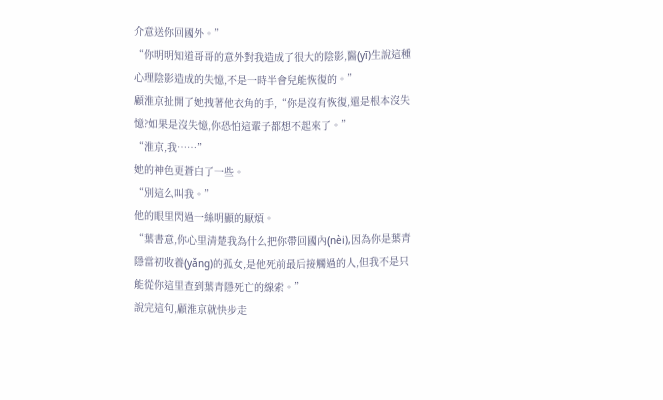介意送你回國外。”
“你明明知道哥哥的意外對我造成了很大的陰影,醫(yī)生說這種心理陰影造成的失憶,不是一時半會兒能恢復的。”
顧淮京扯開了她拽著他衣角的手,“你是沒有恢復,還是根本沒失憶?如果是沒失憶,你恐怕這輩子都想不起來了。”
“淮京,我……”
她的神色更蒼白了一些。
“別這么叫我。”
他的眼里閃過一絲明顯的厭煩。
“葉書意,你心里清楚我為什么把你帶回國內(nèi),因為你是葉青隱當初收養(yǎng)的孤女,是他死前最后接觸過的人,但我不是只能從你這里查到葉青隱死亡的線索。”
說完這句,顧淮京就快步走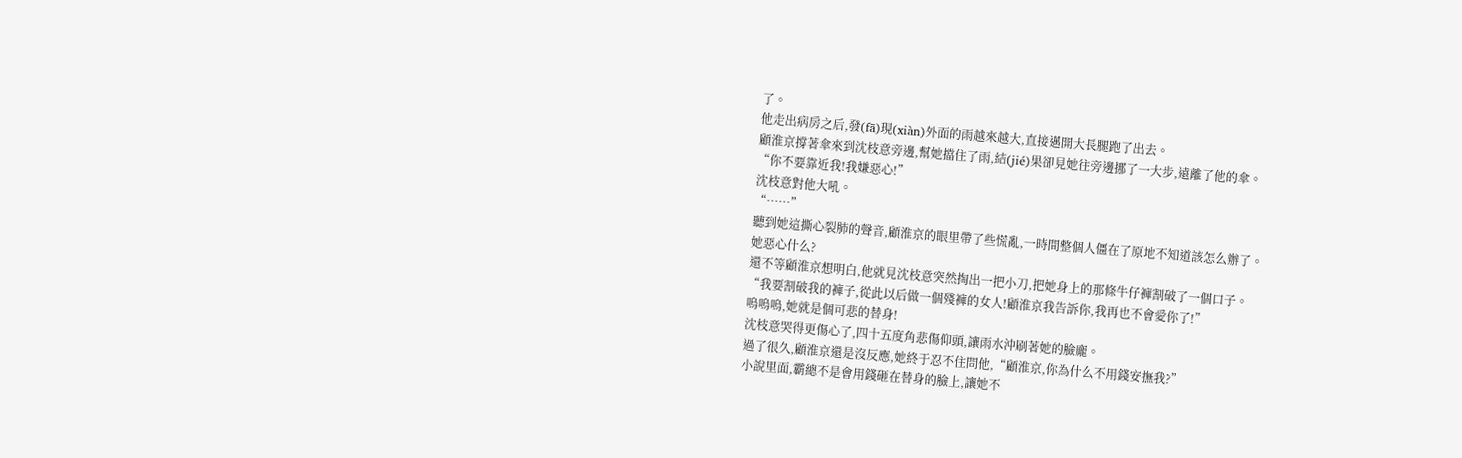了。
他走出病房之后,發(fā)現(xiàn)外面的雨越來越大,直接邁開大長腿跑了出去。
顧淮京撐著傘來到沈枝意旁邊,幫她擋住了雨,結(jié)果卻見她往旁邊挪了一大步,遠離了他的傘。
“你不要靠近我!我嫌惡心!”
沈枝意對他大吼。
“……”
聽到她這撕心裂肺的聲音,顧淮京的眼里帶了些慌亂,一時間整個人僵在了原地不知道該怎么辦了。
她惡心什么?
還不等顧淮京想明白,他就見沈枝意突然掏出一把小刀,把她身上的那條牛仔褲割破了一個口子。
“我要割破我的褲子,從此以后做一個殘褲的女人!顧淮京我告訴你,我再也不會愛你了!”
嗚嗚嗚,她就是個可悲的替身!
沈枝意哭得更傷心了,四十五度角悲傷仰頭,讓雨水沖刷著她的臉龐。
過了很久,顧淮京還是沒反應,她終于忍不住問他,“顧淮京,你為什么不用錢安撫我?”
小說里面,霸總不是會用錢砸在替身的臉上,讓她不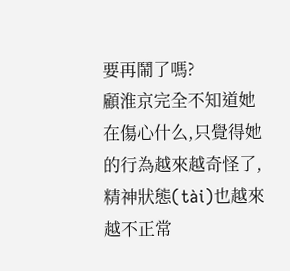要再鬧了嗎?
顧淮京完全不知道她在傷心什么,只覺得她的行為越來越奇怪了,精神狀態(tài)也越來越不正常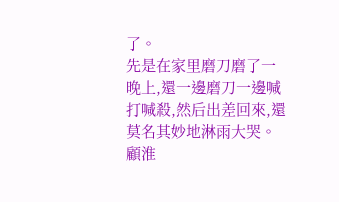了。
先是在家里磨刀磨了一晚上,還一邊磨刀一邊喊打喊殺,然后出差回來,還莫名其妙地淋雨大哭。
顧淮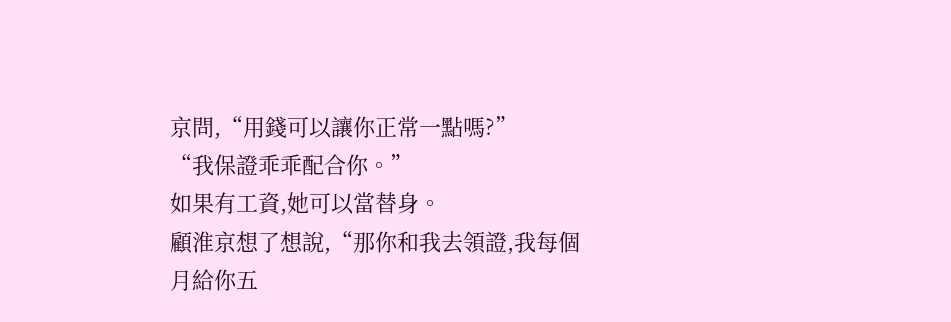京問,“用錢可以讓你正常一點嗎?”
“我保證乖乖配合你。”
如果有工資,她可以當替身。
顧淮京想了想說,“那你和我去領證,我每個月給你五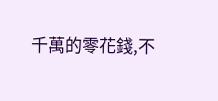千萬的零花錢,不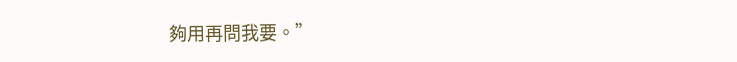夠用再問我要。”